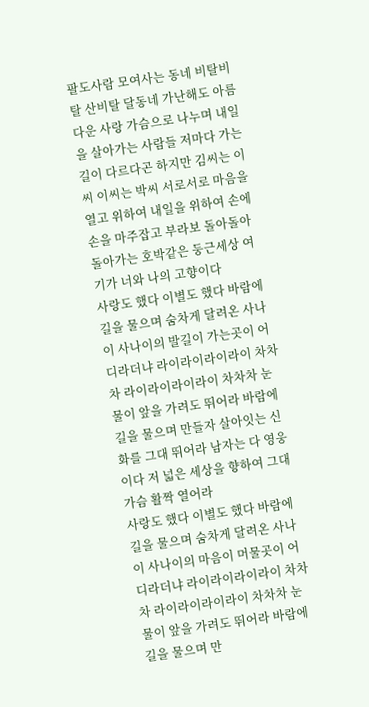팔도사람 모여사는 동네 비탈비탈 산비탈 달동네 가난해도 아름다운 사랑 가슴으로 나누며 내일을 살아가는 사람들 저마다 가는 길이 다르다곤 하지만 김씨는 이씨 이씨는 박씨 서로서로 마음을 열고 위하여 내일을 위하여 손에손을 마주잡고 부라보 돌아돌아 돌아가는 호박같은 둥근세상 여기가 너와 나의 고향이다
사랑도 했다 이별도 했다 바람에 길을 물으며 숨차게 달려온 사나이 사나이의 발길이 가는곳이 어디라더냐 라이라이라이라이 차차차 라이라이라이라이 차차차 눈물이 앞을 가려도 뛰어라 바람에 길을 물으며 만들자 살아잇는 신화를 그대 뛰어라 남자는 다 영웅이다 저 넓은 세상을 향하여 그대 가슴 활짝 열어라
사랑도 했다 이별도 했다 바람에 길을 물으며 숨차게 달려온 사나이 사나이의 마음이 머물곳이 어디라더냐 라이라이라이라이 차차차 라이라이라이라이 차차차 눈물이 앞을 가려도 뛰어라 바람에 길을 물으며 만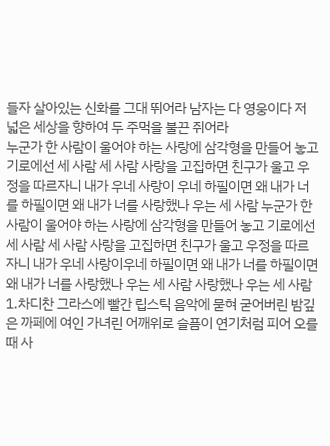들자 살아있는 신화를 그대 뛰어라 남자는 다 영웅이다 저 넓은 세상을 향하여 두 주먹을 불끈 쥐어라
누군가 한 사람이 울어야 하는 사랑에 삼각형을 만들어 놓고 기로에선 세 사람 세 사람 사랑을 고집하면 친구가 울고 우정을 따르자니 내가 우네 사랑이 우네 하필이면 왜 내가 너를 하필이면 왜 내가 너를 사랑했나 우는 세 사람 누군가 한 사람이 울어야 하는 사랑에 삼각형을 만들어 놓고 기로에선 세 사람 세 사람 사랑을 고집하면 친구가 울고 우정을 따르자니 내가 우네 사랑이우네 하필이면 왜 내가 너를 하필이면 왜 내가 너를 사랑했나 우는 세 사람 사랑했나 우는 세 사람
1.차디찬 그라스에 빨간 립스틱 음악에 묻혀 굳어버린 밤깊은 까페에 여인 가녀린 어깨위로 슬픔이 연기처럼 피어 오를때 사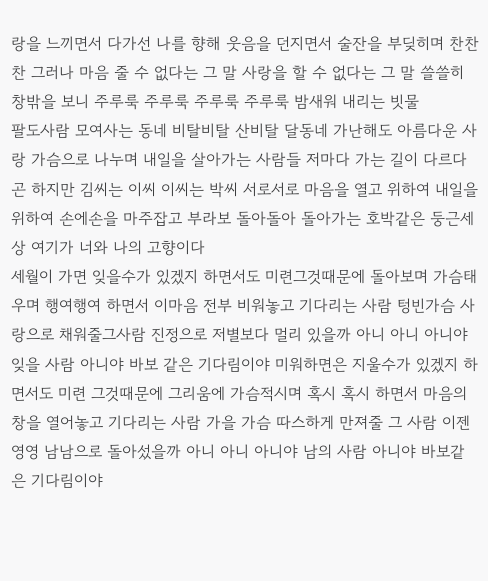랑을 느끼면서 다가선 나를 향해 웃음을 던지면서 술잔을 부딪히며 찬찬찬 그러나 마음 줄 수 없다는 그 말 사랑을 할 수 없다는 그 말 쓸쓸히 창밖을 보니 주루룩 주루룩 주루룩 주루룩 밤새워 내리는 빗물
팔도사람 모여사는 동네 비탈비탈 산비탈 달동네 가난해도 아름다운 사랑 가슴으로 나누며 내일을 살아가는 사람들 저마다 가는 길이 다르다곤 하지만 김씨는 이씨 이씨는 박씨 서로서로 마음을 열고 위하여 내일을 위하여 손에손을 마주잡고 부라보 돌아돌아 돌아가는 호박같은 둥근세상 여기가 너와 나의 고향이다
세월이 가면 잊을수가 있겠지 하면서도 미련그것때문에 돌아보며 가슴태우며 행여행여 하면서 이마음 전부 비워놓고 기다리는 사람 텅빈가슴 사랑으로 채워줄그사람 진정으로 저별보다 멀리 있을까 아니 아니 아니야 잊을 사람 아니야 바보 같은 기다림이야 미워하면은 지울수가 있겠지 하면서도 미련 그것때문에 그리움에 가슴적시며 혹시 혹시 하면서 마음의 창을 열어놓고 기다리는 사람 가을 가슴 따스하게 만져줄 그 사람 이젠 영영 남남으로 돌아섰을까 아니 아니 아니야 남의 사람 아니야 바보같은 기다림이야